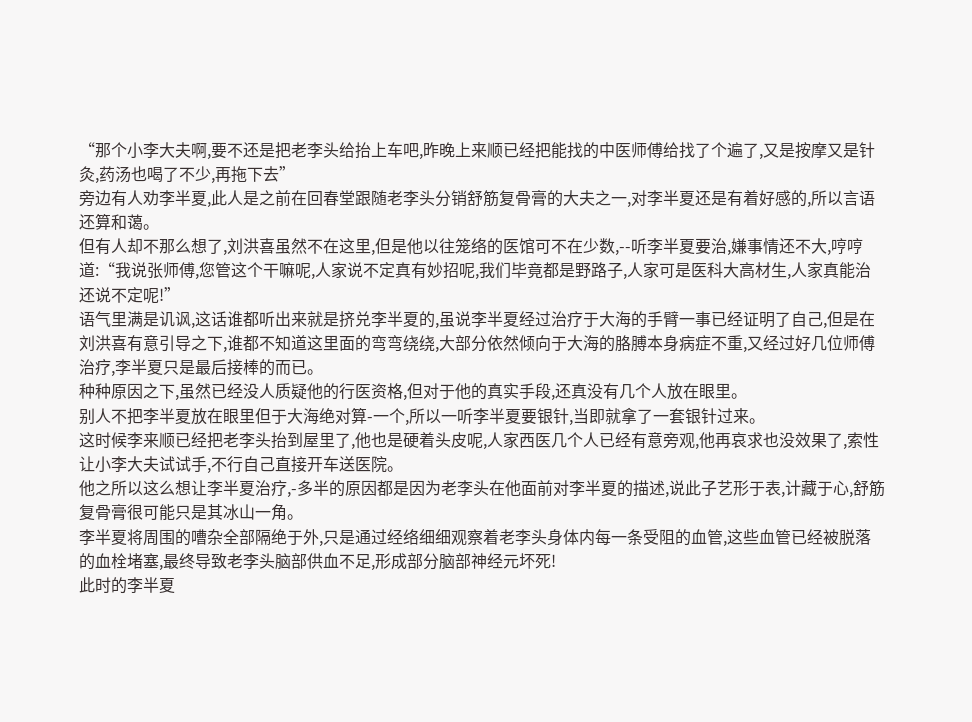“那个小李大夫啊,要不还是把老李头给抬上车吧,昨晚上来顺已经把能找的中医师傅给找了个遍了,又是按摩又是针灸,药汤也喝了不少,再拖下去”
旁边有人劝李半夏,此人是之前在回春堂跟随老李头分销舒筋复骨膏的大夫之一,对李半夏还是有着好感的,所以言语还算和蔼。
但有人却不那么想了,刘洪喜虽然不在这里,但是他以往笼络的医馆可不在少数,--听李半夏要治,嫌事情还不大,哼哼道:“我说张师傅,您管这个干嘛呢,人家说不定真有妙招呢,我们毕竟都是野路子,人家可是医科大高材生,人家真能治还说不定呢!”
语气里满是讥讽,这话谁都听出来就是挤兑李半夏的,虽说李半夏经过治疗于大海的手臂一事已经证明了自己,但是在刘洪喜有意引导之下,谁都不知道这里面的弯弯绕绕,大部分依然倾向于大海的胳膊本身病症不重,又经过好几位师傅治疗,李半夏只是最后接棒的而已。
种种原因之下,虽然已经没人质疑他的行医资格,但对于他的真实手段,还真没有几个人放在眼里。
别人不把李半夏放在眼里但于大海绝对算-一个,所以一听李半夏要银针,当即就拿了一套银针过来。
这时候李来顺已经把老李头抬到屋里了,他也是硬着头皮呢,人家西医几个人已经有意旁观,他再哀求也没效果了,索性让小李大夫试试手,不行自己直接开车送医院。
他之所以这么想让李半夏治疗,-多半的原因都是因为老李头在他面前对李半夏的描述,说此子艺形于表,计藏于心,舒筋复骨膏很可能只是其冰山一角。
李半夏将周围的嘈杂全部隔绝于外,只是通过经络细细观察着老李头身体内每一条受阻的血管,这些血管已经被脱落的血栓堵塞,最终导致老李头脑部供血不足,形成部分脑部神经元坏死!
此时的李半夏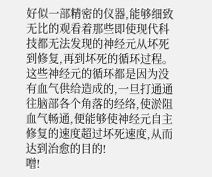好似一部精密的仪器,能够细致无比的观看着那些即使现代科技都无法发现的神经元从坏死到修复,再到坏死的循环过程。
这些神经元的循环都是因为没有血气供给造成的,一旦打通通往脑部各个角落的经络,使淤阻血气畅通,便能够使神经元自主修复的速度超过坏死速度,从而达到治愈的目的!
噌!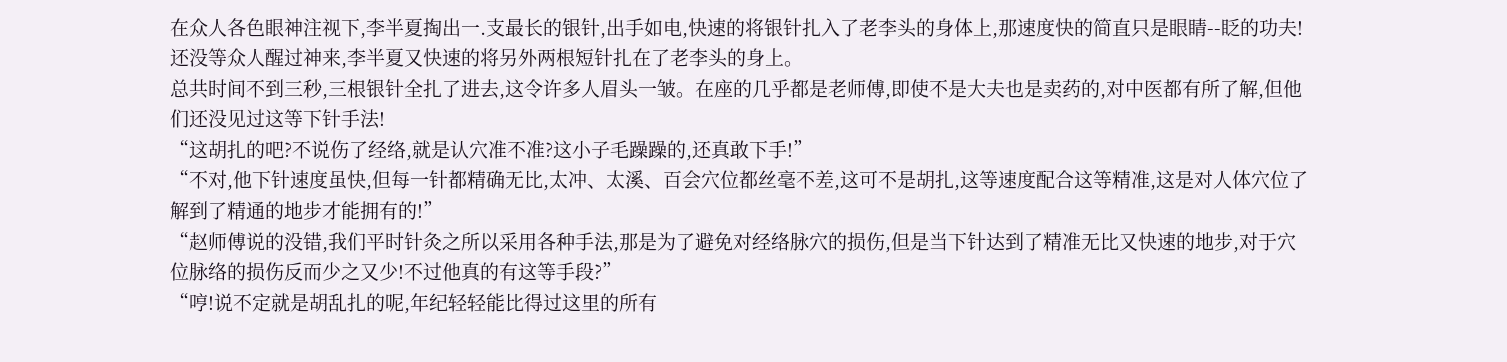在众人各色眼神注视下,李半夏掏出一.支最长的银针,出手如电,快速的将银针扎入了老李头的身体上,那速度快的简直只是眼睛--眨的功夫!
还没等众人醒过神来,李半夏又快速的将另外两根短针扎在了老李头的身上。
总共时间不到三秒,三根银针全扎了进去,这令许多人眉头一皱。在座的几乎都是老师傅,即使不是大夫也是卖药的,对中医都有所了解,但他们还没见过这等下针手法!
“这胡扎的吧?不说伤了经络,就是认穴准不准?这小子毛躁躁的,还真敢下手!”
“不对,他下针速度虽快,但每一针都精确无比,太冲、太溪、百会穴位都丝毫不差,这可不是胡扎,这等速度配合这等精准,这是对人体穴位了解到了精通的地步才能拥有的!”
“赵师傅说的没错,我们平时针灸之所以采用各种手法,那是为了避免对经络脉穴的损伤,但是当下针达到了精准无比又快速的地步,对于穴位脉络的损伤反而少之又少!不过他真的有这等手段?”
“哼!说不定就是胡乱扎的呢,年纪轻轻能比得过这里的所有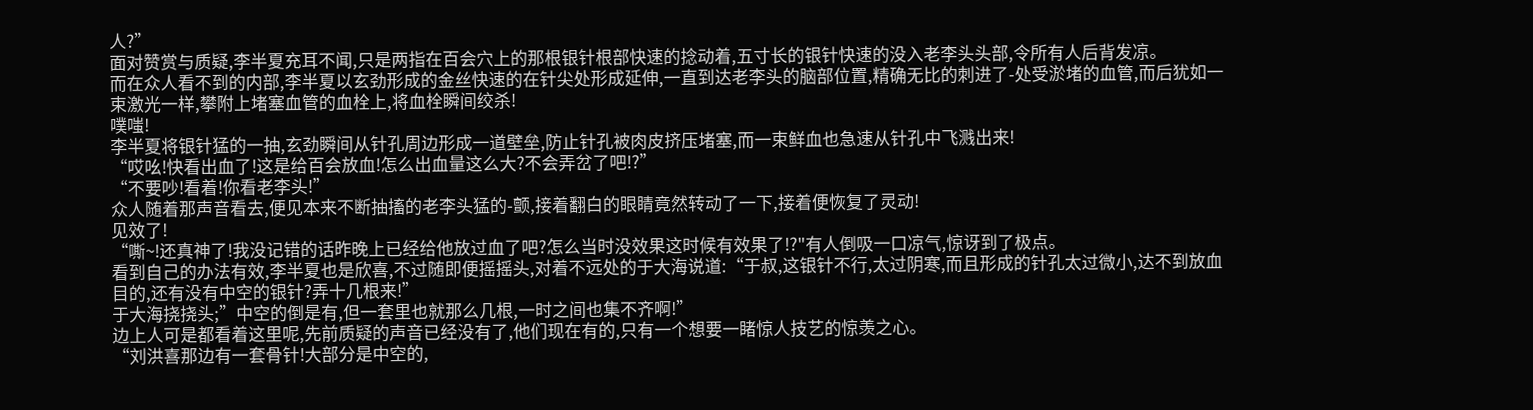人?”
面对赞赏与质疑,李半夏充耳不闻,只是两指在百会穴上的那根银针根部快速的捻动着,五寸长的银针快速的没入老李头头部,令所有人后背发凉。
而在众人看不到的内部,李半夏以玄劲形成的金丝快速的在针尖处形成延伸,一直到达老李头的脑部位置,精确无比的刺进了-处受淤堵的血管,而后犹如一束激光一样,攀附上堵塞血管的血栓上,将血栓瞬间绞杀!
噗嗤!
李半夏将银针猛的一抽,玄劲瞬间从针孔周边形成一道壁垒,防止针孔被肉皮挤压堵塞,而一束鲜血也急速从针孔中飞溅出来!
“哎吆!快看出血了!这是给百会放血!怎么出血量这么大?不会弄岔了吧!?”
“不要吵!看着!你看老李头!”
众人随着那声音看去,便见本来不断抽搐的老李头猛的-颤,接着翻白的眼睛竟然转动了一下,接着便恢复了灵动!
见效了!
“嘶~!还真神了!我没记错的话昨晚上已经给他放过血了吧?怎么当时没效果这时候有效果了!?"有人倒吸一口凉气,惊讶到了极点。
看到自己的办法有效,李半夏也是欣喜,不过随即便摇摇头,对着不远处的于大海说道:“于叔,这银针不行,太过阴寒,而且形成的针孔太过微小,达不到放血目的,还有没有中空的银针?弄十几根来!”
于大海挠挠头;”中空的倒是有,但一套里也就那么几根,一时之间也集不齐啊!”
边上人可是都看着这里呢,先前质疑的声音已经没有了,他们现在有的,只有一个想要一睹惊人技艺的惊羡之心。
“刘洪喜那边有一套骨针!大部分是中空的,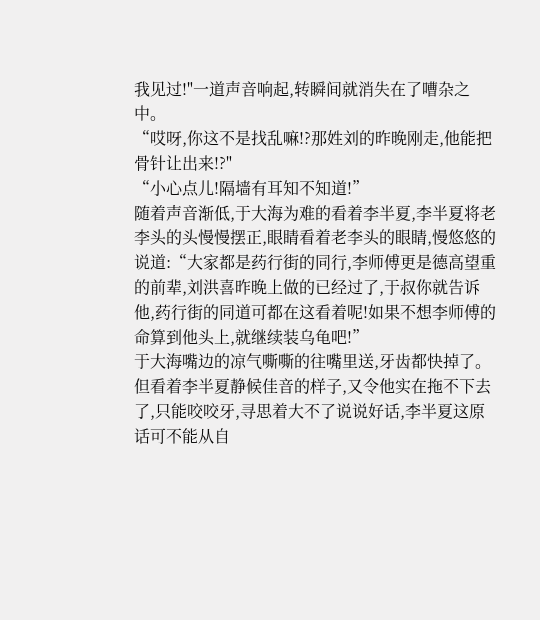我见过!"一道声音响起,转瞬间就消失在了嘈杂之中。
“哎呀,你这不是找乱嘛!?那姓刘的昨晚刚走,他能把骨针让出来!?"
“小心点儿!隔墙有耳知不知道!”
随着声音渐低,于大海为难的看着李半夏,李半夏将老李头的头慢慢摆正,眼睛看着老李头的眼睛,慢悠悠的说道:“大家都是药行街的同行,李师傅更是德高望重的前辈,刘洪喜昨晚上做的已经过了,于叔你就告诉他,药行街的同道可都在这看着呢!如果不想李师傅的命算到他头上,就继续装乌龟吧!”
于大海嘴边的凉气嘶嘶的往嘴里送,牙齿都快掉了。但看着李半夏静候佳音的样子,又令他实在拖不下去了,只能咬咬牙,寻思着大不了说说好话,李半夏这原话可不能从自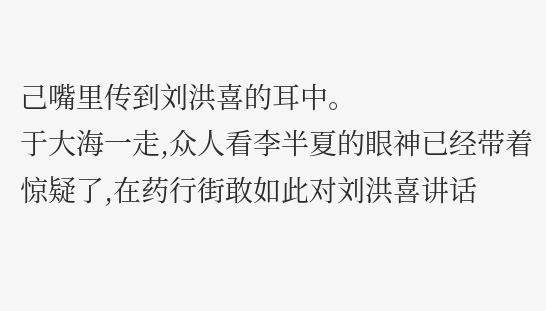己嘴里传到刘洪喜的耳中。
于大海一走,众人看李半夏的眼神已经带着惊疑了,在药行街敢如此对刘洪喜讲话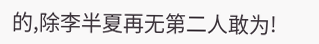的,除李半夏再无第二人敢为!